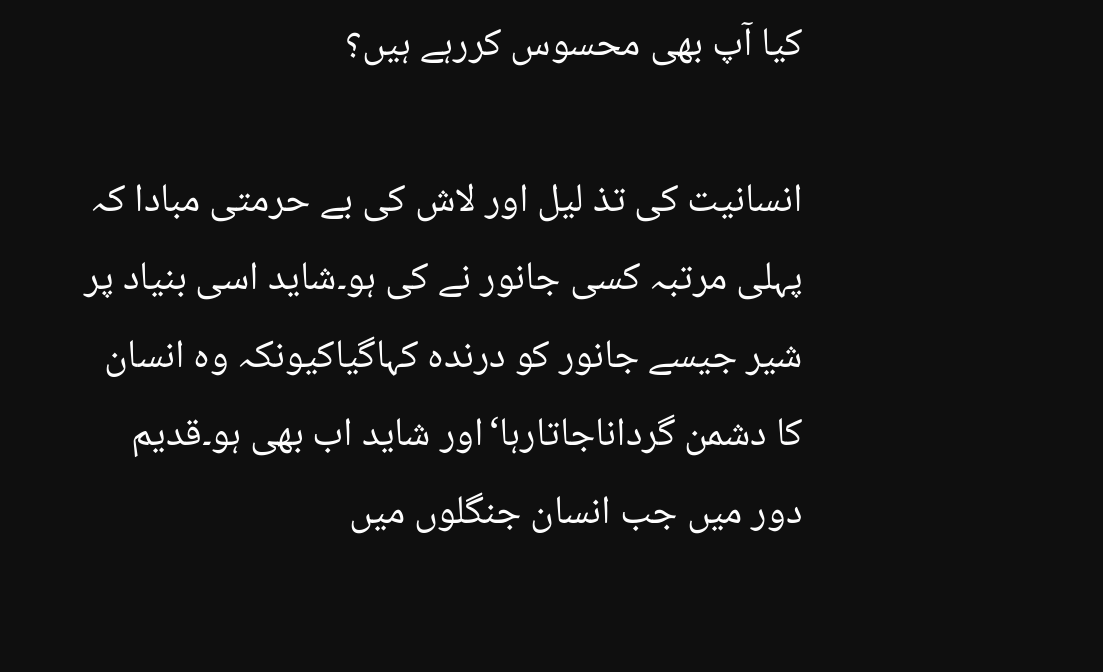کیا آپ بھی محسوس کررہے ہیں؟

انسانیت کی تذ لیل اور لاش کی بے حرمتی مبادا کہ پہلی مرتبہ کسی جانور نے کی ہو۔شاید اسی بنیاد پر شیر جیسے جانور کو درندہ کہاگیاکیونکہ وہ انسان کا دشمن گرداناجاتارہا‘اور شاید اب بھی ہو۔قدیم دور میں جب انسان جنگلوں میں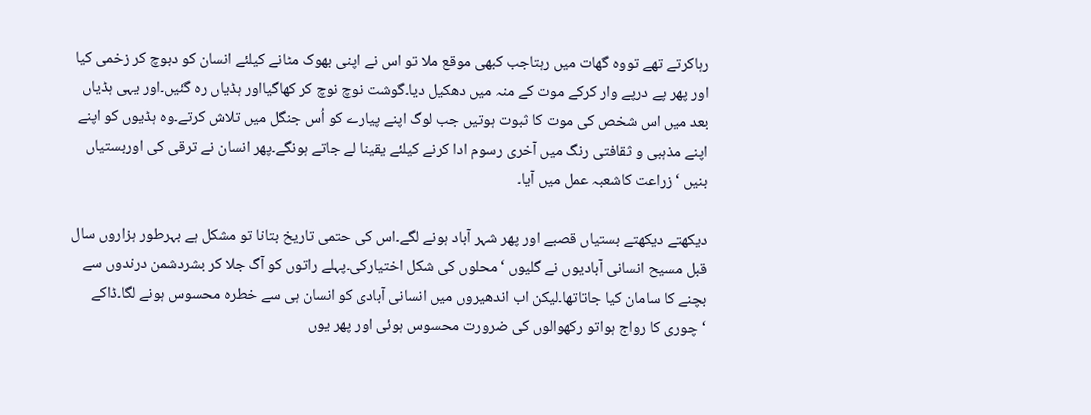رہاکرتے تھے تووہ گھات میں رہتاجب کبھی موقع ملا تو اس نے اپنی بھوک مٹانے کیلئے انسان کو دبوچ کر زخمی کیا اور پھر پے درپے وار کرکے موت کے منہ میں دھکیل دیا۔گوشت نوچ نوچ کر کھاگیااور ہڈیاں رہ گئیں۔اور یہی ہڈیاں بعد میں اس شخص کی موت کا ثبوت ہوتیں جب لوگ اپنے پیارے کو اُس جنگل میں تلاش کرتے۔وہ ہڈیوں کو اپنے اپنے مذہبی و ثقافتی رنگ میں آخری رسوم ادا کرنے کیلئے یقینا لے جاتے ہونگے۔پھر انسان نے ترقی کی اوربستیاں بنیں ‘زراعت کاشعبہ عمل میں آیا۔

دیکھتے دیکھتے بستیاں قصبے اور پھر شہر آباد ہونے لگے۔اس کی حتمی تاریخ بتانا تو مشکل ہے بہرطور ہزاروں سال قبل مسیح انسانی آبادیوں نے گلیوں ‘محلوں کی شکل اختیارکی۔پہلے راتوں کو آگ جلا کر بشردشمن درندوں سے بچنے کا سامان کیا جاتاتھا۔لیکن اب اندھیروں میں انسانی آبادی کو انسان ہی سے خطرہ محسوس ہونے لگا۔ڈاکے ‘چوری کا رواج ہواتو رکھوالوں کی ضرورت محسوس ہوئی اور پھر یوں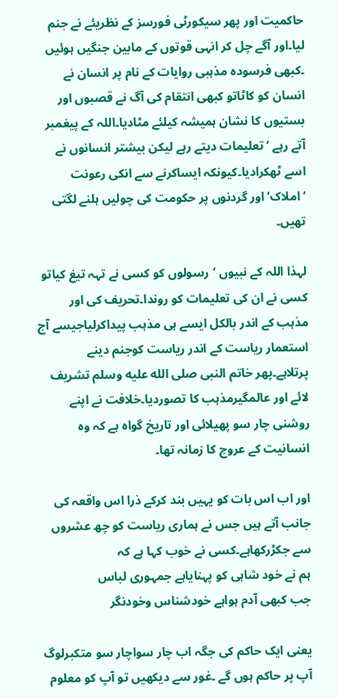حاکمیت اور پھر سیکورٹی فورسز کے نظریئے نے جنم لیا۔اور آگے چل کر انہی قوتوں کے مابین جنگیں ہوئیں ۔کبھی فرسودہ مذہبی روایات کے نام پر انسان نے انسان کو کاٹاتو کبھی انتقام کی آگ نے قصبوں اور بستیوں کا نشان ہمیشہ کیلئے مٹادیا۔اللہ کے پیغمبر آتے رہے ‘تعلیمات دیتے رہے لیکن بیشتر انسانوں نے اسے ٹھکرادیا۔کیونکہ ایساکرنے سے انکی رعونت ‘املاک‘اور گردنوں پر حکومت کی چولیں ہلنے لگتی تھیں۔

لہذا اللہ کے نبیوں ‘رسولوں کو کسی نے تہہ تیغ کیاتو کسی نے ان کی تعلیمات کو روندا۔تحریف کی اور مذہب کے اندر بالکل ایسے ہی مذہب پیداکرلیاجیسے آج استعمار ریاست کے اندر ریاست کوجنم دینے پرتلاہے۔پھر خاتم النبی صلى الله عليه وسلم تشریف لائے اور عالمگیرمذہب کا تصوردیا۔خلافت نے اپنے روشنی چار سو پھیلائی اور تاریخ گواہ ہے کہ وہ انسانیت کے عروج کا زمانہ تھا۔

اور اب اس بات کو یہیں بند کرکے ذرا اس واقعہ کی جانب آتے ہیں جس نے ہماری ریاست کو چھ عشروں سے جکڑرکھاہے۔کسی نے خوب کہا ہے کہ
ہم نے خود شاہی کو پہنایاہے جمہوری لباس
جب کبھی آدم ہواہے خودشناس وخودنگر

یعنی ایک حاکم کی جگہ اب چار سواچار سو متکبرلوگ آپ پر حاکم ہوں گے ۔غور سے دیکھیں تو آپ کو معلوم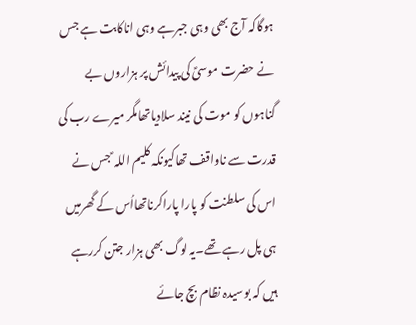ہوگاکہ آج بھی وہی جبرہے وہی اناکابت ہے جس نے حضرت موسیؑ کی پیدائش پر ہزاروں بے گناہوں کو موت کی نیند سلادیاتھامگر میرے رب کی قدرت سے ناواقف تھاکیونکہ کلیم اللہ ؑ جس نے اس کی سلطنت کو پارا پاراکرناتھااُس کے گھرمیں ہی پل رہے تھے۔یہ لوگ بھی ہزار جتن کررہے ہیں کہ بوسیدہ نظام بچ جائے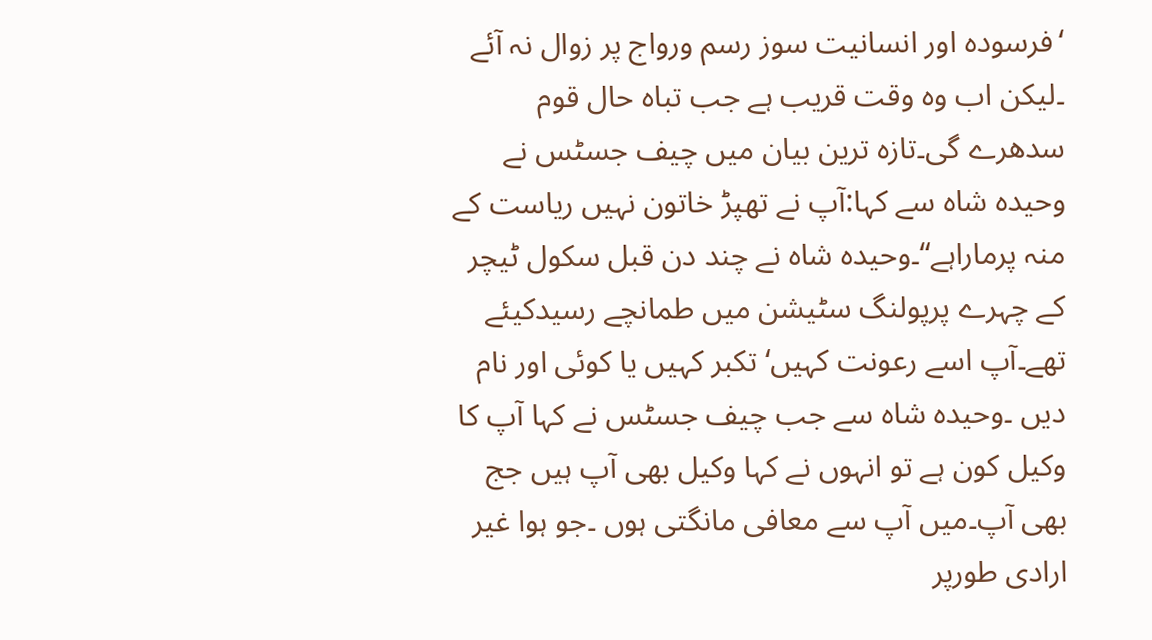‘فرسودہ اور انسانیت سوز رسم ورواج پر زوال نہ آئے ۔لیکن اب وہ وقت قریب ہے جب تباہ حال قوم سدھرے گی۔تازہ ترین بیان میں چیف جسٹس نے وحیدہ شاہ سے کہا:آپ نے تھپڑ خاتون نہیں ریاست کے منہ پرماراہے“۔وحیدہ شاہ نے چند دن قبل سکول ٹیچر کے چہرے پرپولنگ سٹیشن میں طمانچے رسیدکیئے تھے۔آپ اسے رعونت کہیں‘تکبر کہیں یا کوئی اور نام دیں ۔وحیدہ شاہ سے جب چیف جسٹس نے کہا آپ کا وکیل کون ہے تو انہوں نے کہا وکیل بھی آپ ہیں جج بھی آپ۔میں آپ سے معافی مانگتی ہوں ۔جو ہوا غیر ارادی طورپر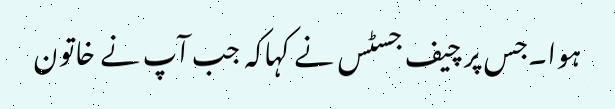ہوا۔جس پر چیف جسٹس نے کہاکہ جب آپ نے خاتون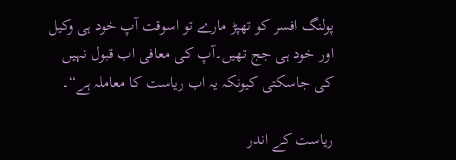پولنگ افسر کو تھپڑ مارے تو اسوقت آپ خود ہی وکیل اور خود ہی جج تھیں۔آپ کی معافی اب قبول نہیں کی جاسکتی کیونکہ یہ اب ریاست کا معاملہ ہے“۔

ریاست کے اندر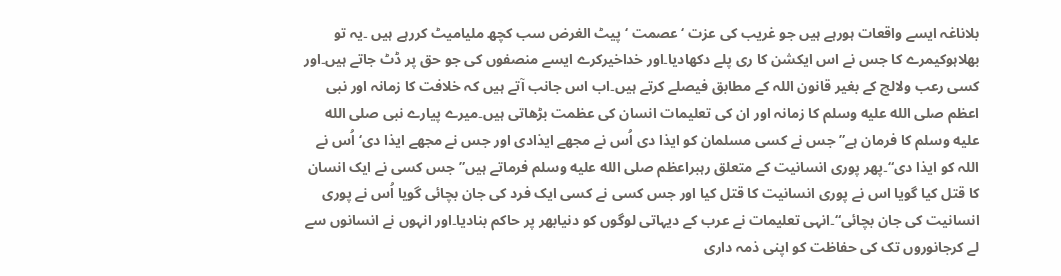بلاناغہ ایسے واقعات ہورہے ہیں جو غریب کی عزت ‘عصمت ‘پیٹ الغرض سب کچھ ملیامیٹ کررہے ہیں ۔یہ تو بھلاہوکیمرے کا جس نے اس ایکشن کا ری پلے دکھادیا۔اور خداخیرکرے ایسے منصفوں کی جو حق پر ڈٹ جاتے ہیں۔اور کسی رعب ولالچ کے بغیر قانون اللہ کے مطابق فیصلے کرتے ہیں۔اب اس جانب آتے ہیں کہ خلافت کا زمانہ اور نبی اعظم صلى الله عليه وسلم کا زمانہ اور ان کی تعلیمات انسان کی عظمت بڑھاتی ہیں۔میرے پیارے نبی صلى الله عليه وسلم کا فرمان ہے”جس نے کسی مسلمان کو ایذا دی اُس نے مجھے ایذادی اور جس نے مجھے ایذا دی‘اُس نے اللہ کو ایذا دی“۔پھر پوری انسانیت کے متعلق رہبراعظم صلى الله عليه وسلم فرماتے ہیں”جس کسی نے ایک انسان کا قتل کیا گویا اس نے پوری انسانیت کا قتل کیا اور جس کسی نے کسی ایک فرد کی جان بچائی گویا اُس نے پوری انسانیت کی جان بچائی“۔انہی تعلیمات نے عرب کے دیہاتی لوگوں کو دنیابھر پر حاکم بنادیا۔اور انہوں نے انسانوں سے لے کرجانوروں تک کی حفاظت کو اپنی ذمہ داری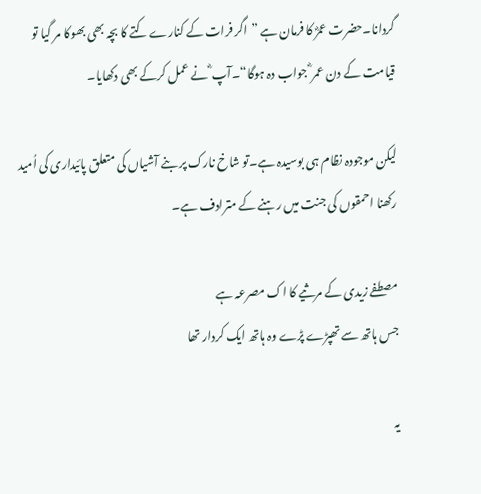گردانا۔حضرت عمرؓ کا فرمان ہے ”اگر فرات کے کنارے کتے کا بچہ بھی بھوکا مر گیا تو قیامت کے دن عمر ؓ جواب دہ ہوگا“۔آپ ؓ نے عمل کرکے بھی دکھایا۔

لیکن موجودہ نظام ہی بوسیدہ ہے۔تو شاخ نارک پر بنے آشیاں کی متعلق پائیداری کی اُمید رکھنا احمقوں کی جنت میں رہنے کے مترادف ہے۔

مصطفے زیدی کے مرثیے کا اک مصرعہ ہے
جس ہاتھ سے تھپڑے پڑے وہ ہاتھ ایک کردار تھا

یہ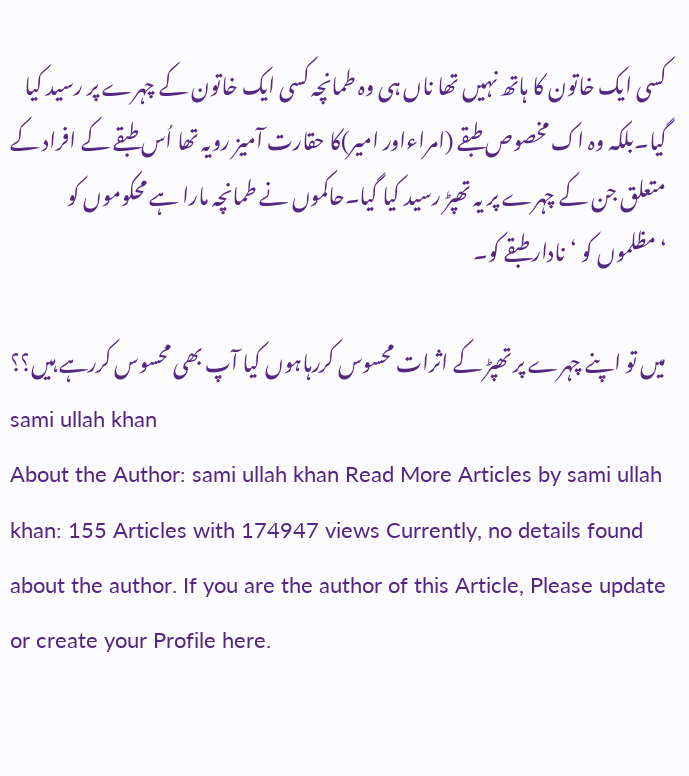کسی ایک خاتون کا ہاتھ نہیں تھا ناں ہی وہ طمانچہ کسی ایک خاتون کے چہرے پر رسید کیا گیا۔بلکہ وہ اک مخصوص طبقے (امراءاور امیر)کا حقارت آمیز رویہ تھا اُس طبقے کے افراد کے متعلق جن کے چہرے پر یہ تھپڑ رسید کیا گیا۔حاکموں نے طمانچہ مارا ہے محکوموں کو ‘مظلموں کو ‘نادار طبقے کو۔

میں تو اپنے چہرے پر تھپڑ کے اثرات محسوس کررہاہوں کیا آپ بھی محسوس کررہے ہیں؟؟
sami ullah khan
About the Author: sami ullah khan Read More Articles by sami ullah khan: 155 Articles with 174947 views Currently, no details found about the author. If you are the author of this Article, Please update or create your Profile here.